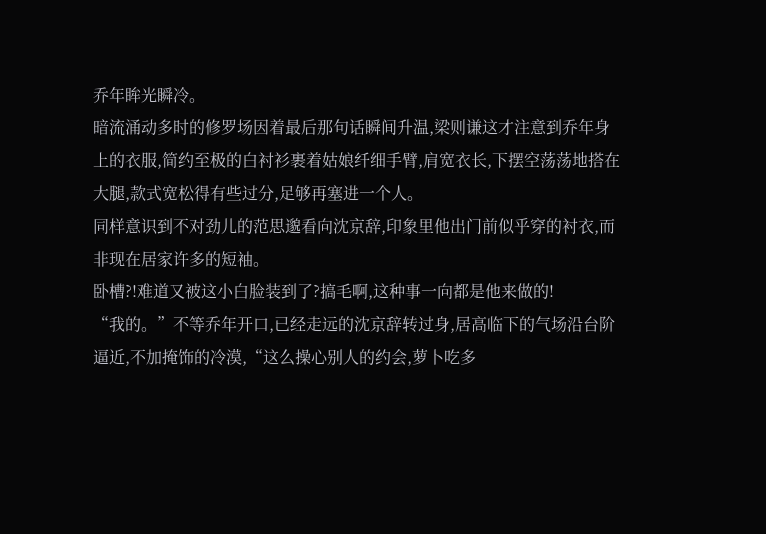乔年眸光瞬冷。
暗流涌动多时的修罗场因着最后那句话瞬间升温,梁则谦这才注意到乔年身上的衣服,简约至极的白衬衫裹着姑娘纤细手臂,肩宽衣长,下摆空荡荡地搭在大腿,款式宽松得有些过分,足够再塞进一个人。
同样意识到不对劲儿的范思邈看向沈京辞,印象里他出门前似乎穿的衬衣,而非现在居家许多的短袖。
卧槽?!难道又被这小白脸装到了?搞毛啊,这种事一向都是他来做的!
“我的。”不等乔年开口,已经走远的沈京辞转过身,居高临下的气场沿台阶逼近,不加掩饰的冷漠,“这么操心别人的约会,萝卜吃多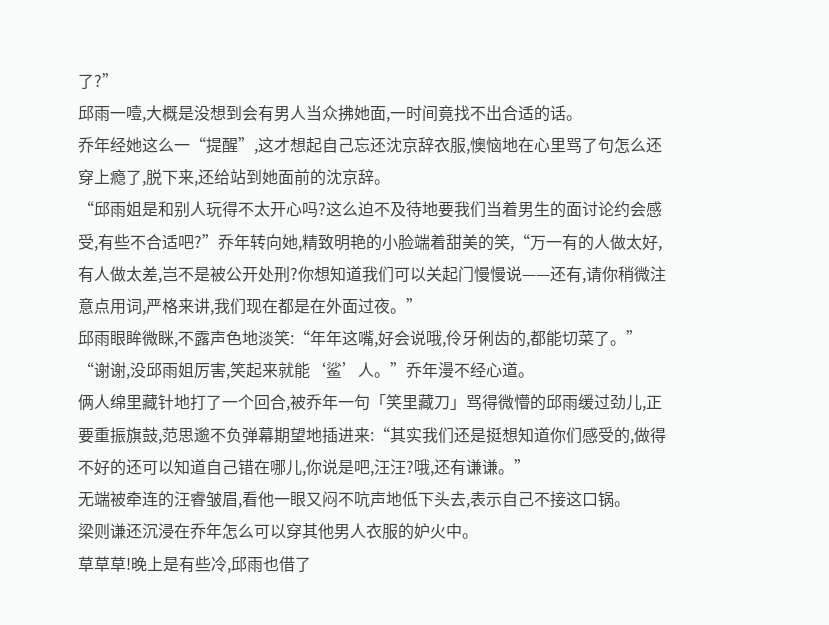了?”
邱雨一噎,大概是没想到会有男人当众拂她面,一时间竟找不出合适的话。
乔年经她这么一“提醒”,这才想起自己忘还沈京辞衣服,懊恼地在心里骂了句怎么还穿上瘾了,脱下来,还给站到她面前的沈京辞。
“邱雨姐是和别人玩得不太开心吗?这么迫不及待地要我们当着男生的面讨论约会感受,有些不合适吧?”乔年转向她,精致明艳的小脸端着甜美的笑,“万一有的人做太好,有人做太差,岂不是被公开处刑?你想知道我们可以关起门慢慢说——还有,请你稍微注意点用词,严格来讲,我们现在都是在外面过夜。”
邱雨眼眸微眯,不露声色地淡笑:“年年这嘴,好会说哦,伶牙俐齿的,都能切菜了。”
“谢谢,没邱雨姐厉害,笑起来就能‘鲨’人。”乔年漫不经心道。
俩人绵里藏针地打了一个回合,被乔年一句「笑里藏刀」骂得微懵的邱雨缓过劲儿,正要重振旗鼓,范思邈不负弹幕期望地插进来:“其实我们还是挺想知道你们感受的,做得不好的还可以知道自己错在哪儿,你说是吧,汪汪?哦,还有谦谦。”
无端被牵连的汪睿皱眉,看他一眼又闷不吭声地低下头去,表示自己不接这口锅。
梁则谦还沉浸在乔年怎么可以穿其他男人衣服的妒火中。
草草草!晚上是有些冷,邱雨也借了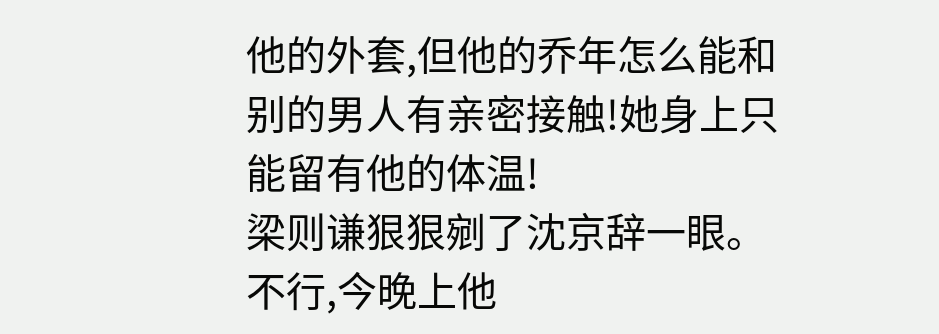他的外套,但他的乔年怎么能和别的男人有亲密接触!她身上只能留有他的体温!
梁则谦狠狠剜了沈京辞一眼。
不行,今晚上他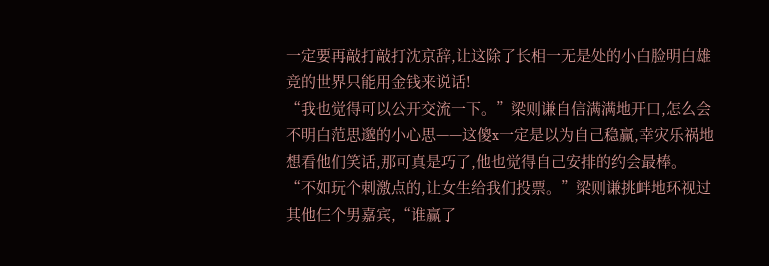一定要再敲打敲打沈京辞,让这除了长相一无是处的小白脸明白雄竞的世界只能用金钱来说话!
“我也觉得可以公开交流一下。”梁则谦自信满满地开口,怎么会不明白范思邈的小心思——这傻x一定是以为自己稳赢,幸灾乐祸地想看他们笑话,那可真是巧了,他也觉得自己安排的约会最棒。
“不如玩个刺激点的,让女生给我们投票。”梁则谦挑衅地环视过其他仨个男嘉宾,“谁赢了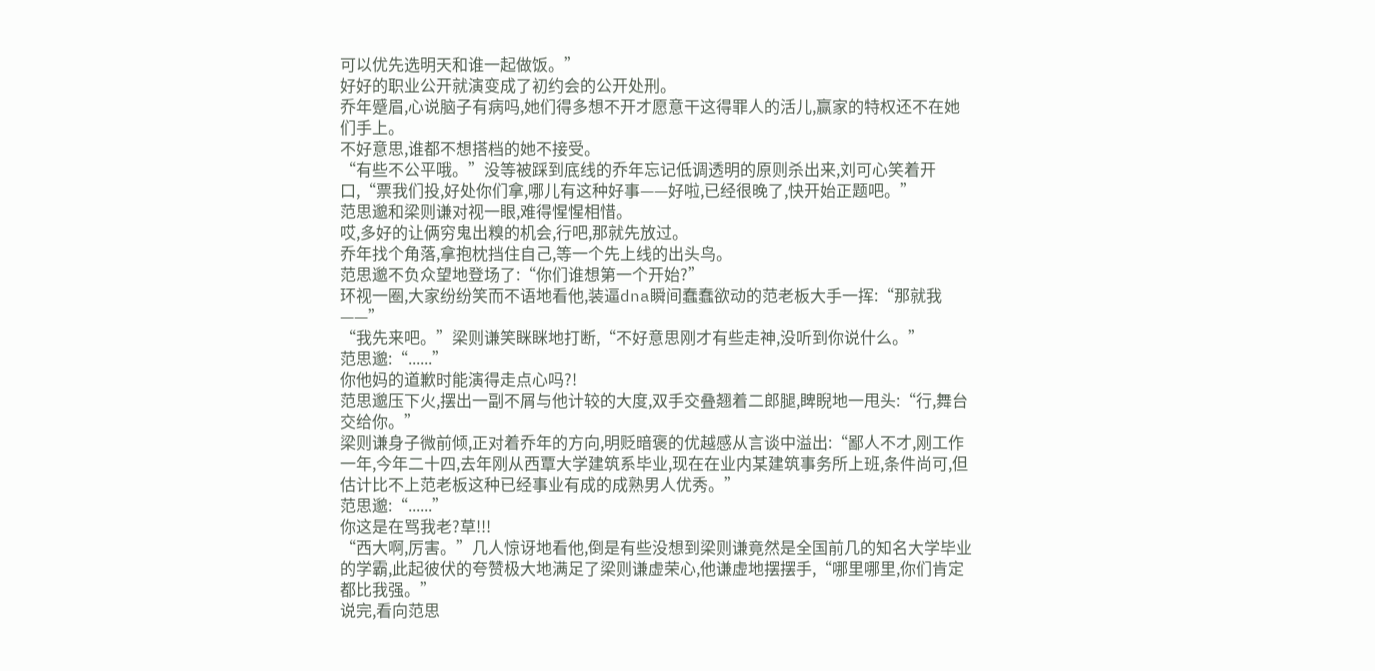可以优先选明天和谁一起做饭。”
好好的职业公开就演变成了初约会的公开处刑。
乔年蹙眉,心说脑子有病吗,她们得多想不开才愿意干这得罪人的活儿,赢家的特权还不在她们手上。
不好意思,谁都不想搭档的她不接受。
“有些不公平哦。”没等被踩到底线的乔年忘记低调透明的原则杀出来,刘可心笑着开口,“票我们投,好处你们拿,哪儿有这种好事——好啦,已经很晚了,快开始正题吧。”
范思邈和梁则谦对视一眼,难得惺惺相惜。
哎,多好的让俩穷鬼出糗的机会,行吧,那就先放过。
乔年找个角落,拿抱枕挡住自己,等一个先上线的出头鸟。
范思邈不负众望地登场了:“你们谁想第一个开始?”
环视一圈,大家纷纷笑而不语地看他,装逼dna瞬间蠢蠢欲动的范老板大手一挥:“那就我——”
“我先来吧。”梁则谦笑眯眯地打断,“不好意思刚才有些走神,没听到你说什么。”
范思邈:“......”
你他妈的道歉时能演得走点心吗?!
范思邈压下火,摆出一副不屑与他计较的大度,双手交叠翘着二郎腿,睥睨地一甩头:“行,舞台交给你。”
梁则谦身子微前倾,正对着乔年的方向,明贬暗褒的优越感从言谈中溢出:“鄙人不才,刚工作一年,今年二十四,去年刚从西覃大学建筑系毕业,现在在业内某建筑事务所上班,条件尚可,但估计比不上范老板这种已经事业有成的成熟男人优秀。”
范思邈:“......”
你这是在骂我老?草!!!
“西大啊,厉害。”几人惊讶地看他,倒是有些没想到梁则谦竟然是全国前几的知名大学毕业的学霸,此起彼伏的夸赞极大地满足了梁则谦虚荣心,他谦虚地摆摆手,“哪里哪里,你们肯定都比我强。”
说完,看向范思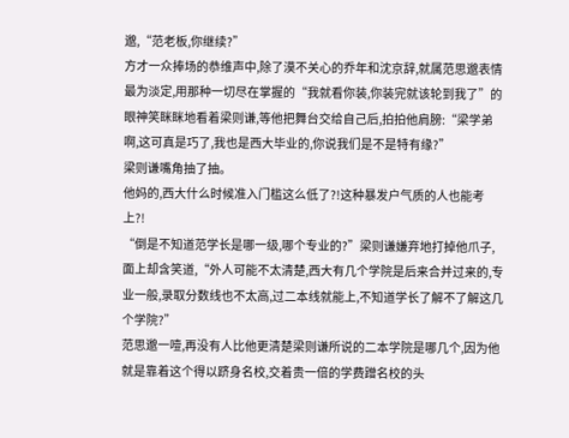邈,“范老板,你继续?”
方才一众捧场的恭维声中,除了漠不关心的乔年和沈京辞,就属范思邈表情最为淡定,用那种一切尽在掌握的“我就看你装,你装完就该轮到我了”的眼神笑眯眯地看着梁则谦,等他把舞台交给自己后,拍拍他肩膀:“梁学弟啊,这可真是巧了,我也是西大毕业的,你说我们是不是特有缘?”
梁则谦嘴角抽了抽。
他妈的,西大什么时候准入门槛这么低了?!这种暴发户气质的人也能考上?!
“倒是不知道范学长是哪一级,哪个专业的?”梁则谦嫌弃地打掉他爪子,面上却含笑道,“外人可能不太清楚,西大有几个学院是后来合并过来的,专业一般,录取分数线也不太高,过二本线就能上,不知道学长了解不了解这几个学院?”
范思邈一噎,再没有人比他更清楚梁则谦所说的二本学院是哪几个,因为他就是靠着这个得以跻身名校,交着贵一倍的学费蹭名校的头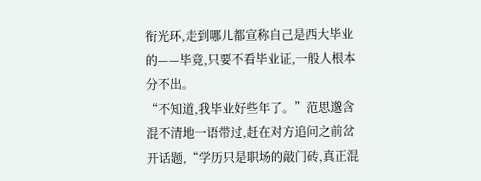衔光环,走到哪儿都宣称自己是西大毕业的——毕竟,只要不看毕业证,一般人根本分不出。
“不知道,我毕业好些年了。”范思邈含混不清地一语带过,赶在对方追问之前岔开话题,“学历只是职场的敲门砖,真正混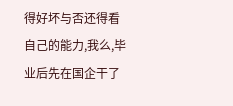得好坏与否还得看自己的能力,我么,毕业后先在国企干了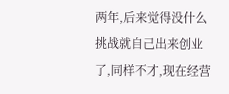两年,后来觉得没什么挑战就自己出来创业了,同样不才,现在经营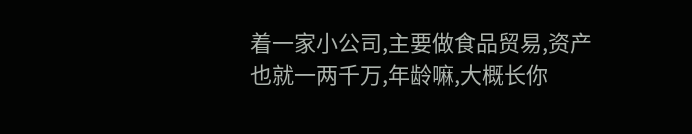着一家小公司,主要做食品贸易,资产也就一两千万,年龄嘛,大概长你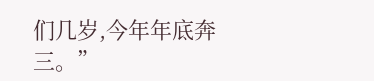们几岁,今年年底奔三。”